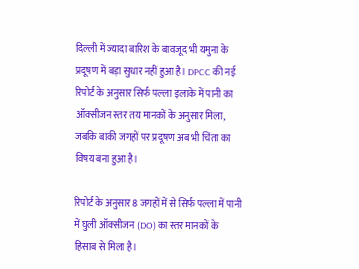दिल्ली में ज्यादा बारिश के बावजूद भी यमुना के प्रदूषण में बड़ा सुधार नहीं हुआ है। DPCC की नई रिपोर्ट के अनुसार सिर्फ पल्ला इलाके में पानी का ऑक्सीजन स्तर तय मानकों के अनुसार मिला, जबकि बाकी जगहों पर प्रदूषण अब भी चिंता का विषय बना हुआ है।

रिपोर्ट के अनुसार 8 जगहों में से सिर्फ पल्ला में पानी में घुली ऑक्सीजन (DO) का स्तर मानकों के हिसाब से मिला है।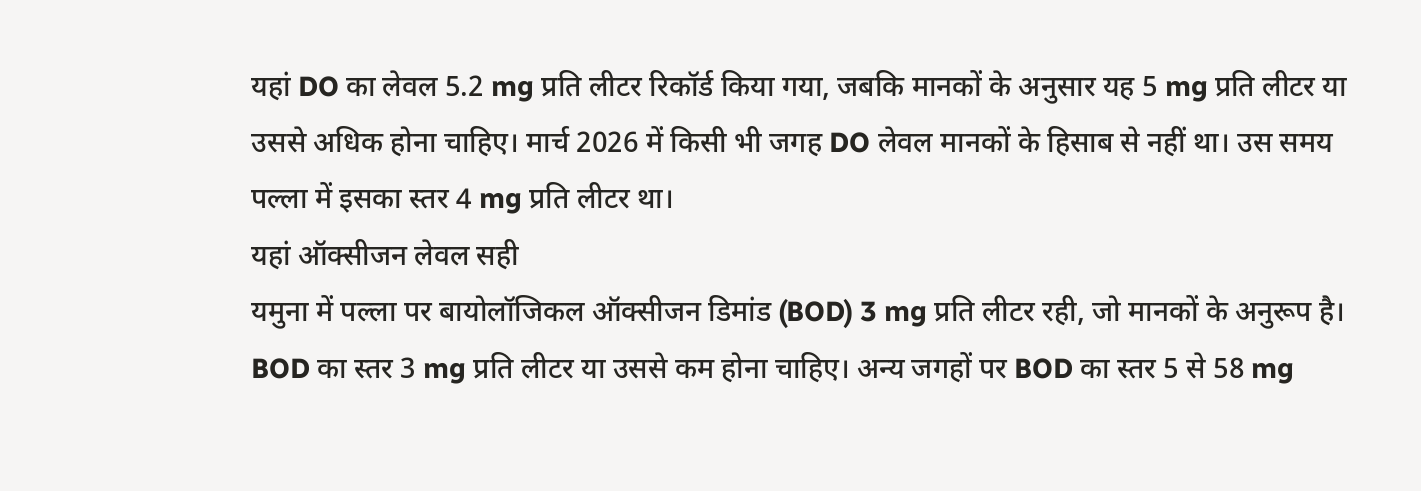यहां DO का लेवल 5.2 mg प्रति लीटर रिकॉर्ड किया गया, जबकि मानकों के अनुसार यह 5 mg प्रति लीटर या उससे अधिक होना चाहिए। मार्च 2026 में किसी भी जगह DO लेवल मानकों के हिसाब से नहीं था। उस समय पल्ला में इसका स्तर 4 mg प्रति लीटर था।
यहां ऑक्सीजन लेवल सही
यमुना में पल्ला पर बायोलॉजिकल ऑक्सीजन डिमांड (BOD) 3 mg प्रति लीटर रही, जो मानकों के अनुरूप है। BOD का स्तर 3 mg प्रति लीटर या उससे कम होना चाहिए। अन्य जगहों पर BOD का स्तर 5 से 58 mg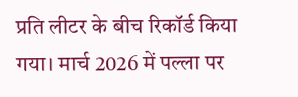प्रति लीटर के बीच रिकॉर्ड किया गया। मार्च 2026 में पल्ला पर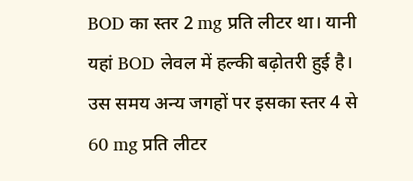BOD का स्तर 2 mg प्रति लीटर था। यानी यहां BOD लेवल में हल्की बढ़ोतरी हुई है। उस समय अन्य जगहों पर इसका स्तर 4 से 60 mg प्रति लीटर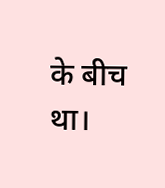के बीच था।